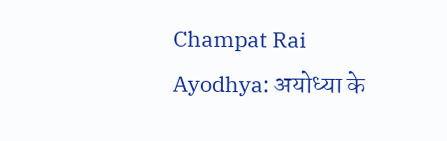Champat Rai Ayodhya: अयोध्या के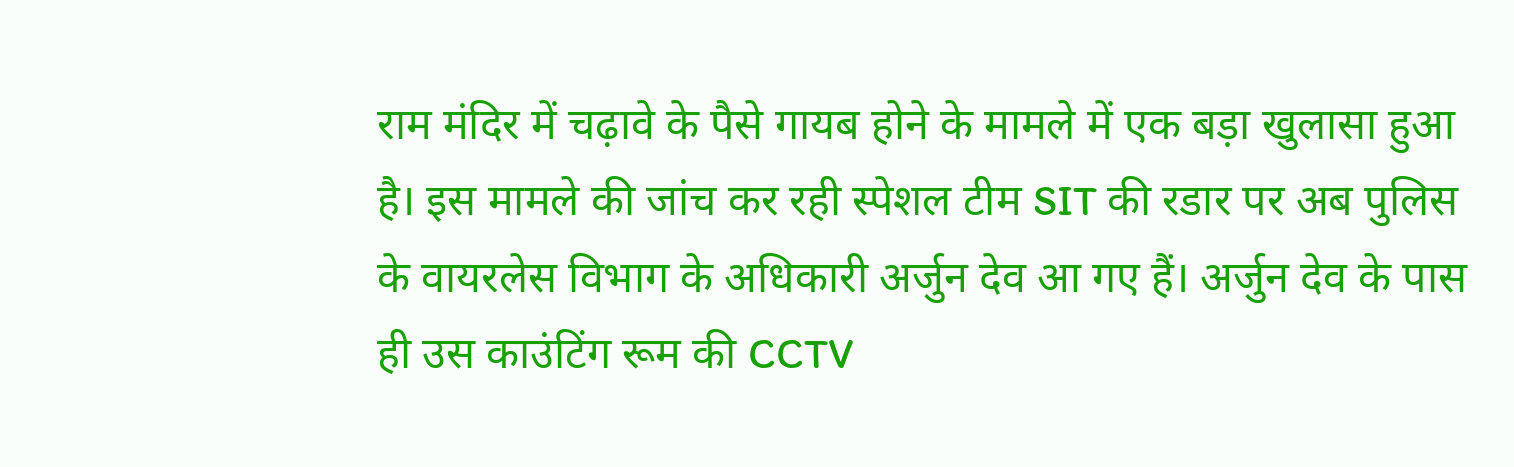राम मंदिर में चढ़ावे के पैसे गायब होने के मामले में एक बड़ा खुलासा हुआ है। इस मामले की जांच कर रही स्पेशल टीम SIT की रडार पर अब पुलिस के वायरलेस विभाग के अधिकारी अर्जुन देव आ गए हैं। अर्जुन देव के पास ही उस काउंटिंग रूम की CCTV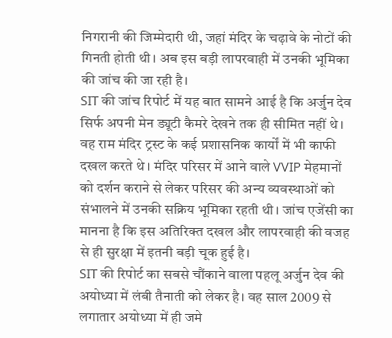निगरानी की जिम्मेदारी थी, जहां मंदिर के चढ़ावे के नोटों की गिनती होती थी। अब इस बड़ी लापरवाही में उनकी भूमिका की जांच की जा रही है।
SIT की जांच रिपोर्ट में यह बात सामने आई है कि अर्जुन देव सिर्फ अपनी मेन ड्यूटी कैमरे देखने तक ही सीमित नहीं थे। वह राम मंदिर ट्रस्ट के कई प्रशासनिक कार्यों में भी काफी दखल करते थे। मंदिर परिसर में आने वाले VVIP मेहमानों को दर्शन कराने से लेकर परिसर की अन्य व्यवस्थाओं को संभालने में उनकी सक्रिय भूमिका रहती थी। जांच एजेंसी का मानना है कि इस अतिरिक्त दखल और लापरवाही की वजह से ही सुरक्षा में इतनी बड़ी चूक हुई है।
SIT की रिपोर्ट का सबसे चौंकाने वाला पहलू अर्जुन देव की अयोध्या में लंबी तैनाती को लेकर है। वह साल 2009 से लगातार अयोध्या में ही जमे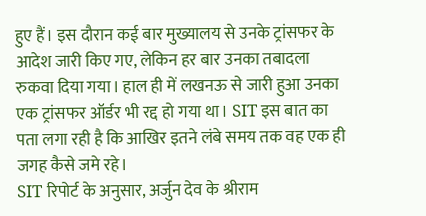हुए हैं। इस दौरान कई बार मुख्यालय से उनके ट्रांसफर के आदेश जारी किए गए, लेकिन हर बार उनका तबादला रुकवा दिया गया। हाल ही में लखनऊ से जारी हुआ उनका एक ट्रांसफर ऑर्डर भी रद्द हो गया था। SIT इस बात का पता लगा रही है कि आखिर इतने लंबे समय तक वह एक ही जगह कैसे जमे रहे।
SIT रिपोर्ट के अनुसार, अर्जुन देव के श्रीराम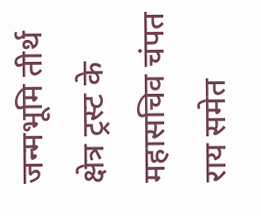जन्मभूमि तीर्थ क्षेत्र ट्रस्ट के महासचिव चंपत राय समेत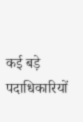कई बड़े पदाधिकारियों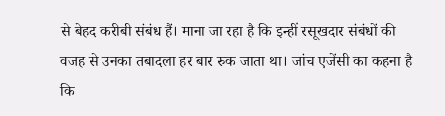से बेहद करीबी संबंध हैं। माना जा रहा है कि इन्हीं रसूखदार संबंधों की वजह से उनका तबादला हर बार रुक जाता था। जांच एजेंसी का कहना है कि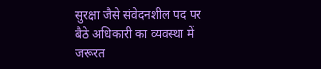सुरक्षा जैसे संवेदनशील पद पर बैठे अधिकारी का व्यवस्था में जरूरत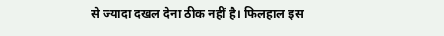से ज्यादा दखल देना ठीक नहीं है। फिलहाल इस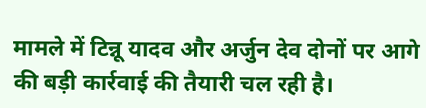मामले में टिन्नू यादव और अर्जुन देव दोनों पर आगे की बड़ी कार्रवाई की तैयारी चल रही है।